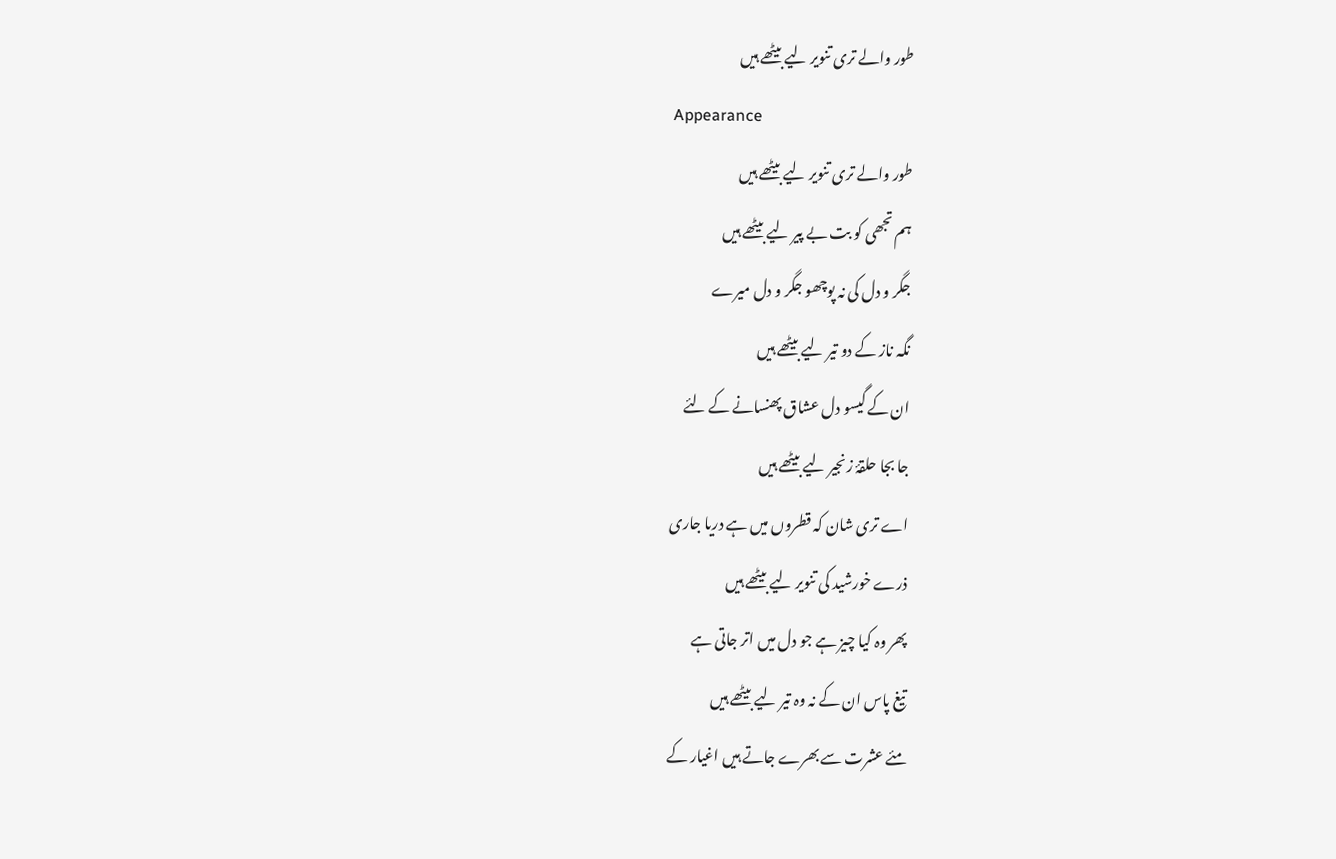طور والے تری تنویر لیے بیٹھے ہیں
Appearance
طور والے تری تنویر لیے بیٹھے ہیں
ہم تجھی کو بت بے پیر لیے بیٹھے ہیں
جگر و دل کی نہ پوچھو جگر و دل میرے
نگہ ناز کے دو تیر لیے بیٹھے ہیں
ان کے گیسو دل عشاق پھنسانے کے لئے
جا بجا حلقۂ زنجیر لیے بیٹھے ہیں
اے تری شان کہ قطروں میں ہے دریا جاری
ذرے خورشید کی تنویر لیے بیٹھے ہیں
پھر وہ کیا چیز ہے جو دل میں اتر جاتی ہے
تیغ پاس ان کے نہ وہ تیر لیے بیٹھے ہیں
مئے عشرت سے بھرے جاتے ہیں اغیار کے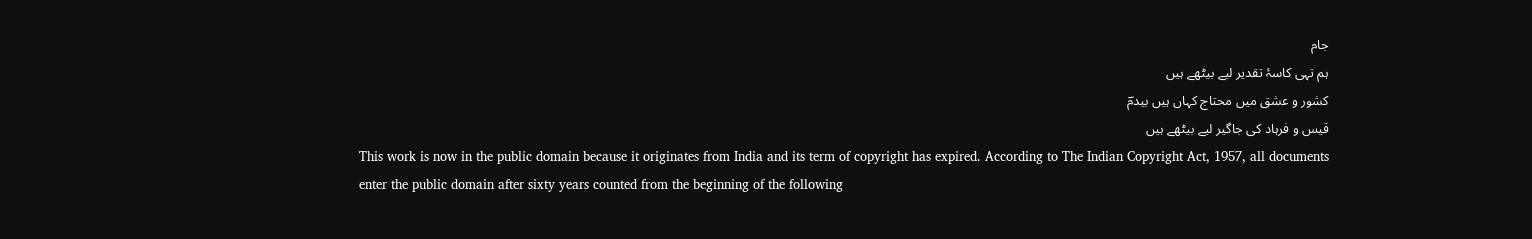جام
ہم تہی کاسۂ تقدیر لیے بیٹھے ہیں
کشور و عشق میں محتاج کہاں ہیں بیدمؔ
قیس و فرہاد کی جاگیر لیے بیٹھے ہیں
This work is now in the public domain because it originates from India and its term of copyright has expired. According to The Indian Copyright Act, 1957, all documents enter the public domain after sixty years counted from the beginning of the following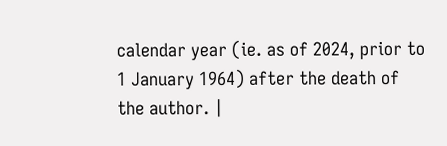calendar year (ie. as of 2024, prior to 1 January 1964) after the death of the author. |